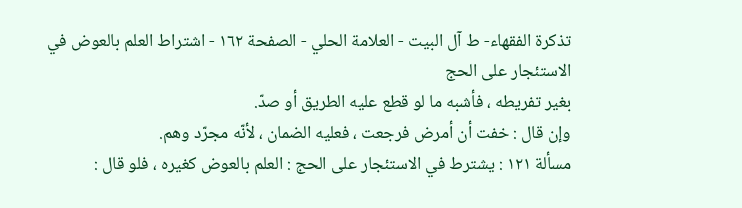تذكرة الفقهاء- ط آل البيت - العلامة الحلي - الصفحة ١٦٢ - اشتراط العلم بالعوض في الاستئجار على الحج
بغير تفريطه ، فأشبه ما لو قطع عليه الطريق أو صدّ.
وإن قال : خفت أن أمرض فرجعت ، فعليه الضمان ، لأنّه مجرّد وهم.
مسألة ١٢١ : يشترط في الاستئجار على الحج : العلم بالعوض كغيره ، فلو قال :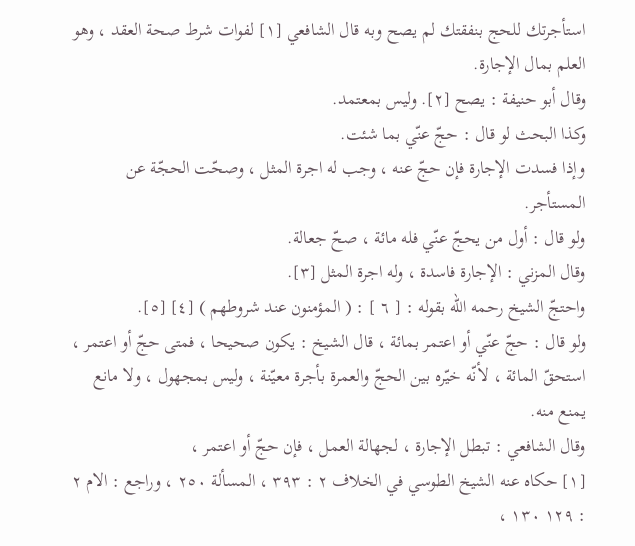استأجرتك للحج بنفقتك لم يصح وبه قال الشافعي [١] لفوات شرط صحة العقد ، وهو العلم بمال الإجارة.
وقال أبو حنيفة : يصح [٢]. وليس بمعتمد.
وكذا البحث لو قال : حجّ عنّي بما شئت.
وإذا فسدت الإجارة فإن حجّ عنه ، وجب له اجرة المثل ، وصحّت الحجّة عن المستأجر.
ولو قال : أول من يحجّ عنّي فله مائة ، صحّ جعالة.
وقال المزني : الإجارة فاسدة ، وله اجرة المثل [٣].
واحتجّ الشيخ رحمه الله بقوله : [ ٦ ] : ( المؤمنون عند شروطهم ) [٤] [٥].
ولو قال : حجّ عنّي أو اعتمر بمائة ، قال الشيخ : يكون صحيحا ، فمتى حجّ أو اعتمر ، استحقّ المائة ، لأنّه خيّره بين الحجّ والعمرة بأجرة معيّنة ، وليس بمجهول ، ولا مانع يمنع منه.
وقال الشافعي : تبطل الإجارة ، لجهالة العمل ، فإن حجّ أو اعتمر ،
[١] حكاه عنه الشيخ الطوسي في الخلاف ٢ : ٣٩٣ ، المسألة ٢٥٠ ، وراجع : الام ٢ : ١٢٩ ١٣٠ ،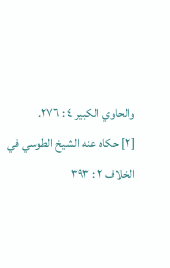والحاوي الكبير ٤ : ٢٧٦.
[٢] حكاه عنه الشيخ الطوسي في الخلاف ٢ : ٣٩٣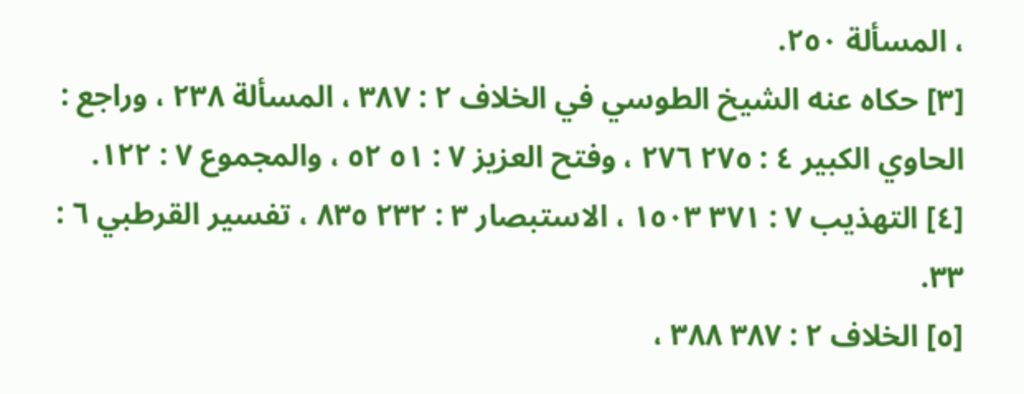، المسألة ٢٥٠.
[٣] حكاه عنه الشيخ الطوسي في الخلاف ٢ : ٣٨٧ ، المسألة ٢٣٨ ، وراجع : الحاوي الكبير ٤ : ٢٧٥ ٢٧٦ ، وفتح العزيز ٧ : ٥١ ٥٢ ، والمجموع ٧ : ١٢٢.
[٤] التهذيب ٧ : ٣٧١ ١٥٠٣ ، الاستبصار ٣ : ٢٣٢ ٨٣٥ ، تفسير القرطبي ٦ : ٣٣.
[٥] الخلاف ٢ : ٣٨٧ ٣٨٨ ،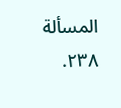المسألة ٢٣٨.